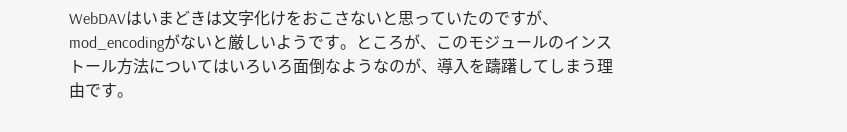WebDAVはいまどきは文字化けをおこさないと思っていたのですが、mod_encodingがないと厳しいようです。ところが、このモジュールのインストール方法についてはいろいろ面倒なようなのが、導入を躊躇してしまう理由です。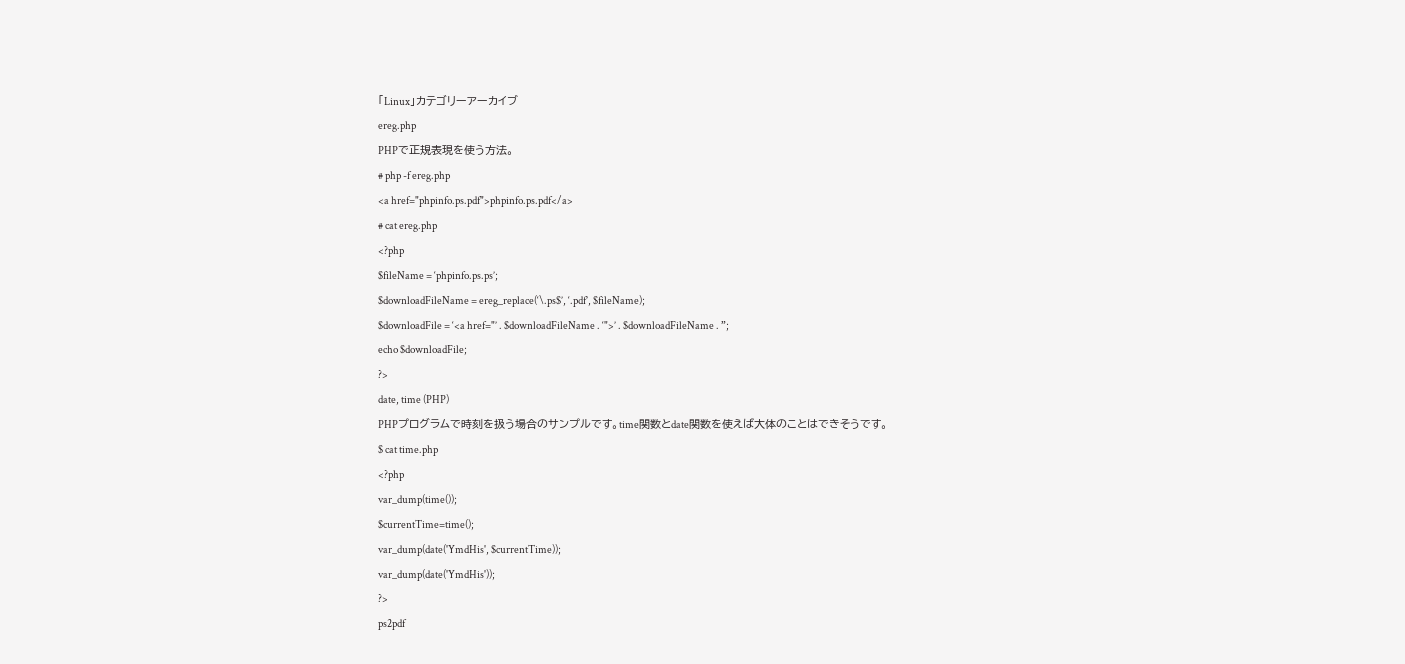「Linux」カテゴリーアーカイブ
ereg.php
PHPで正規表現を使う方法。
# php -f ereg.php
<a href="phpinfo.ps.pdf">phpinfo.ps.pdf</a>
# cat ereg.php
<?php
$fileName = ‘phpinfo.ps.ps’;
$downloadFileName = ereg_replace(‘\.ps$’, ‘.pdf’, $fileName);
$downloadFile = ‘<a href="’ . $downloadFileName . ‘">’ . $downloadFileName . ”;
echo $downloadFile;
?>
date, time (PHP)
PHPプログラムで時刻を扱う場合のサンプルです。time関数とdate関数を使えば大体のことはできそうです。
$ cat time.php
<?php
var_dump(time());
$currentTime=time();
var_dump(date('YmdHis', $currentTime));
var_dump(date('YmdHis'));
?>
ps2pdf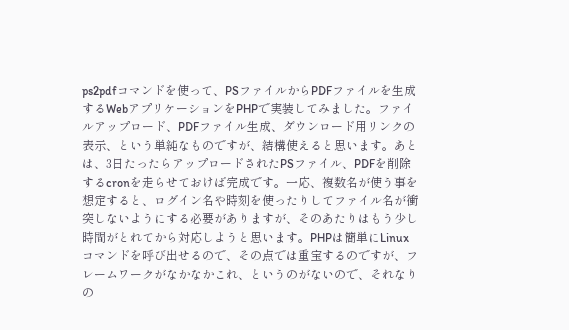ps2pdfコマンドを使って、PSファイルからPDFファイルを生成するWebアプリケーションをPHPで実装してみました。ファイルアップロード、PDFファイル生成、ダウンロード用リンクの表示、という単純なものですが、結構使えると思います。あとは、3日たったらアップロードされたPSファイル、PDFを削除するcronを走らせておけば完成です。一応、複数名が使う事を想定すると、ログイン名や時刻を使ったりしてファイル名が衝突しないようにする必要がありますが、そのあたりはもう少し時間がとれてから対応しようと思います。PHPは簡単にLinuxコマンドを呼び出せるので、その点では重宝するのですが、フレームワークがなかなかこれ、というのがないので、それなりの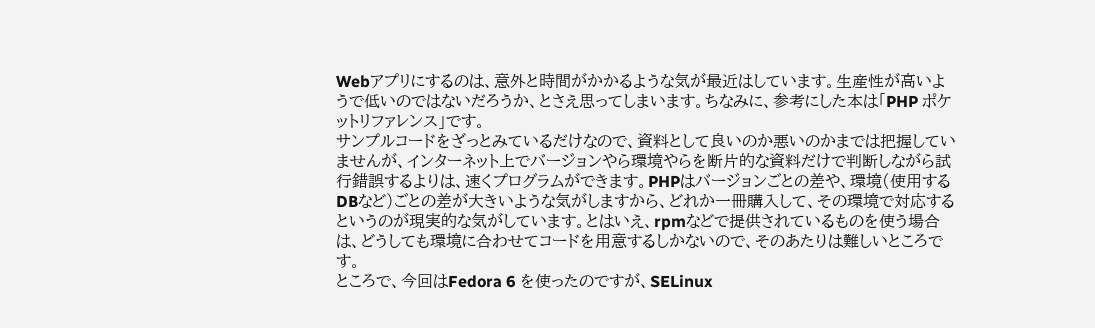Webアプリにするのは、意外と時間がかかるような気が最近はしています。生産性が高いようで低いのではないだろうか、とさえ思ってしまいます。ちなみに、参考にした本は「PHP ポケットリファレンス」です。
サンプルコードをざっとみているだけなので、資料として良いのか悪いのかまでは把握していませんが、インターネット上でバージョンやら環境やらを断片的な資料だけで判断しながら試行錯誤するよりは、速くプログラムができます。PHPはバージョンごとの差や、環境(使用するDBなど)ごとの差が大きいような気がしますから、どれか一冊購入して、その環境で対応するというのが現実的な気がしています。とはいえ、rpmなどで提供されているものを使う場合は、どうしても環境に合わせてコードを用意するしかないので、そのあたりは難しいところです。
ところで、今回はFedora 6 を使ったのですが、SELinux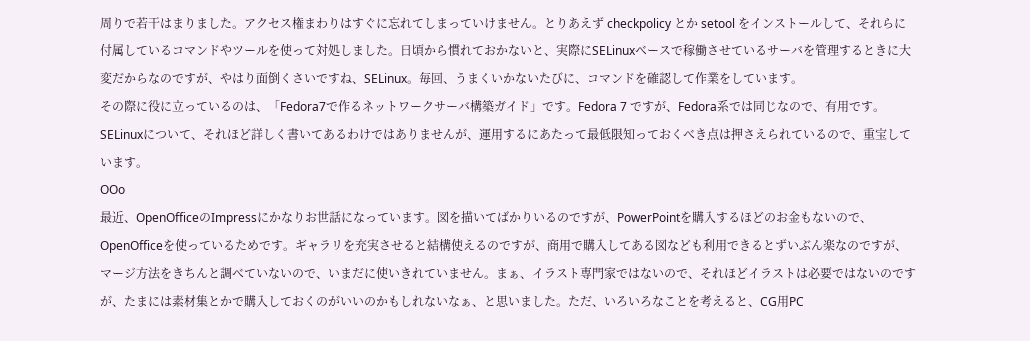周りで若干はまりました。アクセス権まわりはすぐに忘れてしまっていけません。とりあえず checkpolicy とか setool をインストールして、それらに付属しているコマンドやツールを使って対処しました。日頃から慣れておかないと、実際にSELinuxベースで稼働させているサーバを管理するときに大変だからなのですが、やはり面倒くさいですね、SELinux。毎回、うまくいかないたびに、コマンドを確認して作業をしています。
その際に役に立っているのは、「Fedora7で作るネットワークサーバ構築ガイド」です。Fedora 7 ですが、Fedora系では同じなので、有用です。SELinuxについて、それほど詳しく書いてあるわけではありませんが、運用するにあたって最低限知っておくべき点は押さえられているので、重宝しています。
OOo
最近、OpenOfficeのImpressにかなりお世話になっています。図を描いてばかりいるのですが、PowerPointを購入するほどのお金もないので、OpenOfficeを使っているためです。ギャラリを充実させると結構使えるのですが、商用で購入してある図なども利用できるとずいぶん楽なのですが、マージ方法をきちんと調べていないので、いまだに使いきれていません。まぁ、イラスト専門家ではないので、それほどイラストは必要ではないのですが、たまには素材集とかで購入しておくのがいいのかもしれないなぁ、と思いました。ただ、いろいろなことを考えると、CG用PC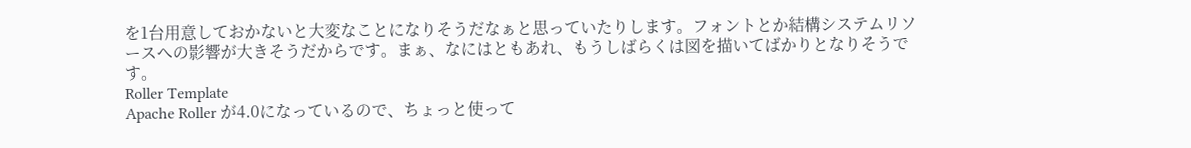を1台用意しておかないと大変なことになりそうだなぁと思っていたりします。フォントとか結構システムリソースへの影響が大きそうだからです。まぁ、なにはともあれ、もうしばらくは図を描いてばかりとなりそうです。
Roller Template
Apache Roller が4.0になっているので、ちょっと使って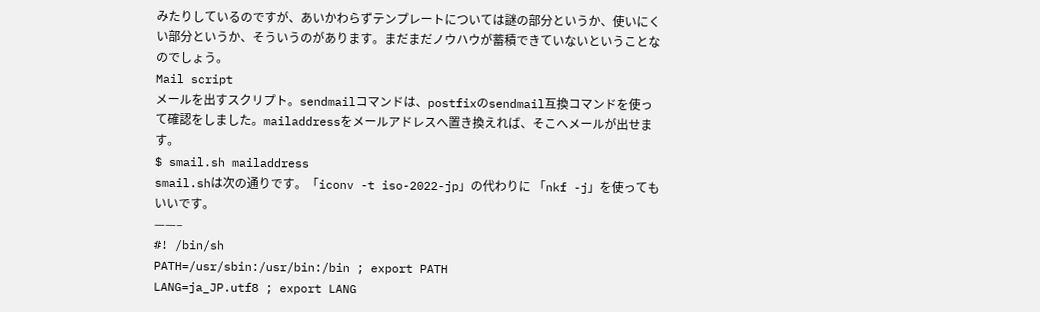みたりしているのですが、あいかわらずテンプレートについては謎の部分というか、使いにくい部分というか、そういうのがあります。まだまだノウハウが蓄積できていないということなのでしょう。
Mail script
メールを出すスクリプト。sendmailコマンドは、postfixのsendmail互換コマンドを使って確認をしました。mailaddressをメールアドレスへ置き換えれば、そこへメールが出せます。
$ smail.sh mailaddress
smail.shは次の通りです。「iconv -t iso-2022-jp」の代わりに 「nkf -j」を使ってもいいです。
——–
#! /bin/sh
PATH=/usr/sbin:/usr/bin:/bin ; export PATH
LANG=ja_JP.utf8 ; export LANG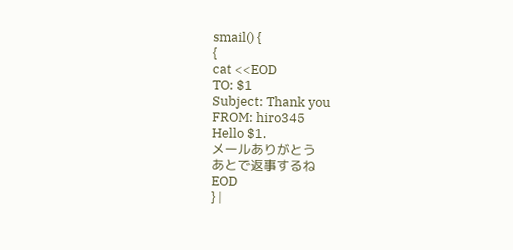smail() {
{
cat <<EOD
TO: $1
Subject: Thank you
FROM: hiro345
Hello $1.
メールありがとう
あとで返事するね
EOD
} |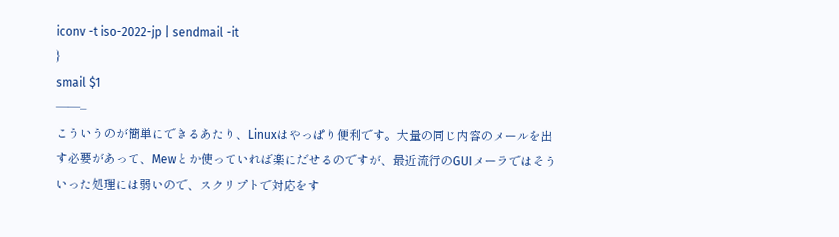iconv -t iso-2022-jp | sendmail -it
}
smail $1
——–
こういうのが簡単にできるあたり、Linuxはやっぱり便利です。大量の同じ内容のメールを出す必要があって、Mewとか使っていれば楽にだせるのですが、最近流行のGUIメーラではそういった処理には弱いので、スクリプトで対応をす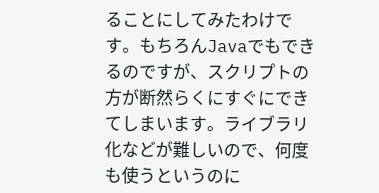ることにしてみたわけです。もちろんJavaでもできるのですが、スクリプトの方が断然らくにすぐにできてしまいます。ライブラリ化などが難しいので、何度も使うというのに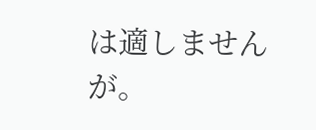は適しませんが。